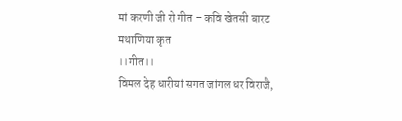मां करणी जी रो गीत – कवि खेतसी बारट मथाणिया कृत
।।गीत।।
विमल देह धारीयां सगत जांगल धर विराजै,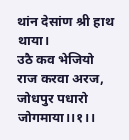थांन देसांण श्री हाथ थाया।
उठै कव भेजियो राज करवा अरज,
जोधपुर पधारो जोगमाया।।१।।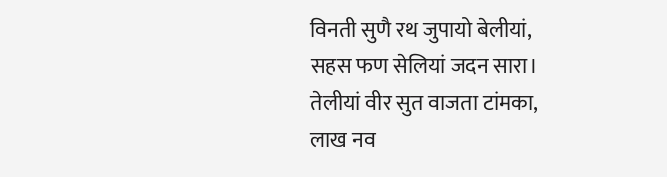विनती सुणै रथ जुपायो बेलीयां,
सहस फण सेलियां जदन सारा।
तेलीयां वीर सुत वाजता टांमका,
लाख नव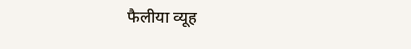फैलीया व्यूह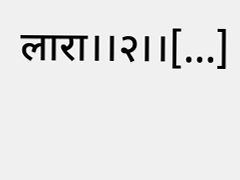लारा।।२।।[…]